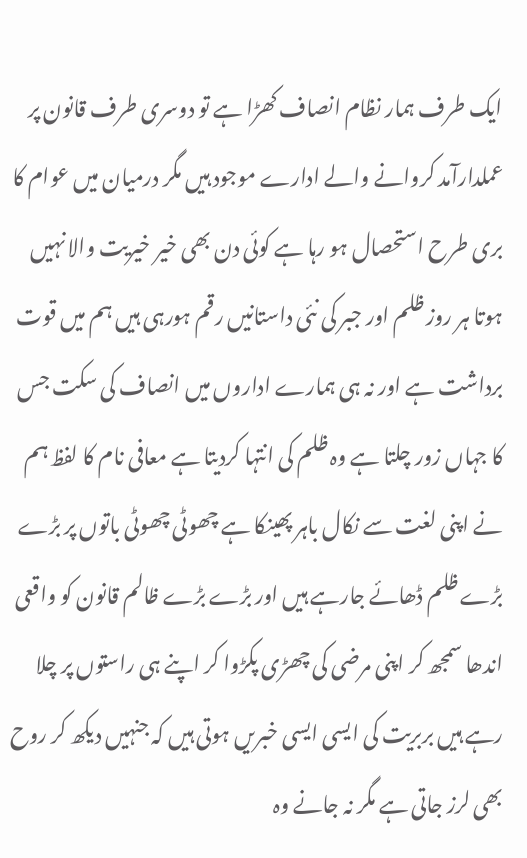ایک طرف ہمار نظام انصاف کھڑا ہے تو دوسری طرف قانون پر عملدارآمد کروانے والے ادارے موجود ہیں مگر درمیان میں عوام کا بری طرح استحصال ہو رہا ہے کوئی دن بھی خیر خیریت والا نہیں ہوتا ہر روز ظلم اور جبر کی نئی داستانیں رقم ہورہی ہیں ہم میں قوت برداشت ہے اور نہ ہی ہمارے اداروں میں انصاف کی سکت جس کا جہاں زور چلتا ہے وہ ظلم کی انتہا کردیتا ہے معافی نام کا لفظ ہم نے اپنی لغت سے نکال باہر پھینکا ہے چھوٹی چھوٹی باتوں پر بڑے بڑے ظلم ڈھائے جارہے ہیں اور بڑے بڑے ظالم قانون کو واقعی اندھا سمجھ کر اپنی مرضی کی چھڑی پکڑوا کر اپنے ہی راستوں پر چلا رہے ہیں بربریت کی ایسی ایسی خبریں ہوتی ہیں کہ جنہیں دیکھ کر روح بھی لرز جاتی ہے مگر نہ جانے وہ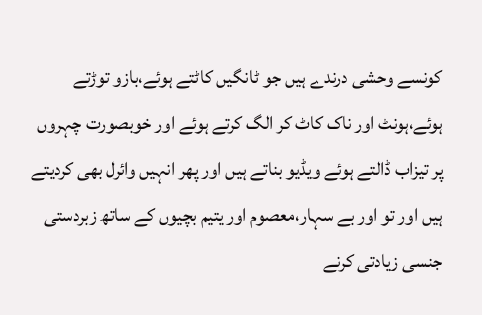کونسے وحشی درندے ہیں جو ٹانگیں کاٹتے ہوئے،بازو توڑتے ہوئے،ہونٹ اور ناک کاٹ کر الگ کرتے ہوئے اور خوبصورت چہروں پر تیزاب ڈالتے ہوئے ویڈیو بناتے ہیں اور پھر انہیں وائرل بھی کردیتے ہیں اور تو اور بے سہار،معصوم اور یتیم بچیوں کے ساتھ زبردستی جنسی زیادتی کرنے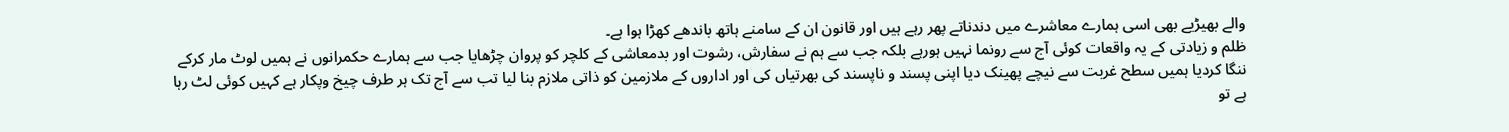والے بھیڑیے بھی اسی ہمارے معاشرے میں دندناتے پھر رہے ہیں اور قانون ان کے سامنے ہاتھ باندھے کھڑا ہوا ہے۔
ظلم و زیادتی کے یہ واقعات کوئی آج سے رونما نہیں ہورہے بلکہ جب سے ہم نے سفارش، رشوت اور بدمعاشی کے کلچر کو پروان چڑھایا جب سے ہمارے حکمرانوں نے ہمیں لوٹ مار کرکے ننگا کردیا ہمیں سطح غربت سے نیچے پھینک دیا اپنی پسند و ناپسند کی بھرتیاں کی اور اداروں کے ملازمین کو ذاتی ملازم بنا لیا تب سے آج تک ہر طرف چیخ وپکار ہے کہیں کوئی لٹ رہا ہے تو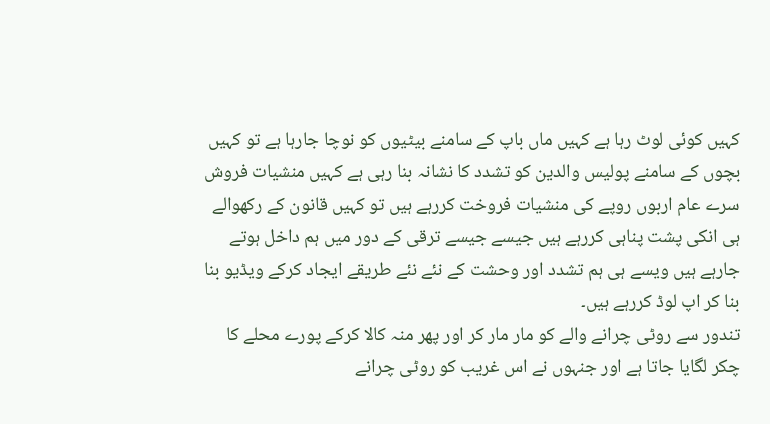کہیں کوئی لوٹ رہا ہے کہیں ماں باپ کے سامنے بیٹیوں کو نوچا جارہا ہے تو کہیں بچوں کے سامنے پولیس والدین کو تشدد کا نشانہ بنا رہی ہے کہیں منشیات فروش سرے عام اربوں روپے کی منشیات فروخت کررہے ہیں تو کہیں قانون کے رکھوالے ہی انکی پشت پناہی کررہے ہیں جیسے جیسے ترقی کے دور میں ہم داخل ہوتے جارہے ہیں ویسے ہی ہم تشدد اور وحشت کے نئے نئے طریقے ایجاد کرکے ویڈیو بنا بنا کر اپ لوڈ کررہے ہیں۔
تندور سے روٹی چرانے والے کو مار مار کر اور پھر منہ کالا کرکے پورے محلے کا چکر لگایا جاتا ہے اور جنہوں نے اس غریب کو روٹی چرانے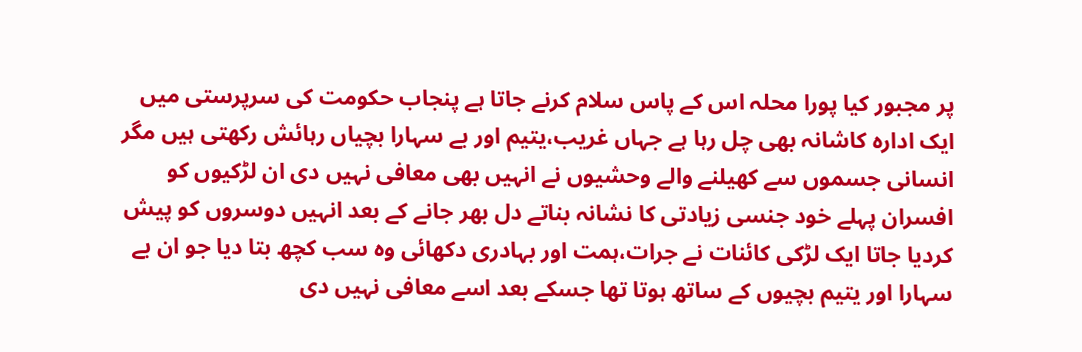پر مجبور کیا پورا محلہ اس کے پاس سلام کرنے جاتا ہے پنجاب حکومت کی سرپرستی میں ایک ادارہ کاشانہ بھی چل رہا ہے جہاں غریب،یتیم اور بے سہارا بچیاں رہائش رکھتی ہیں مگر انسانی جسموں سے کھیلنے والے وحشیوں نے انہیں بھی معافی نہیں دی ان لڑکیوں کو افسران پہلے خود جنسی زیادتی کا نشانہ بناتے دل بھر جانے کے بعد انہیں دوسروں کو پیش کردیا جاتا ایک لڑکی کائنات نے جرات،ہمت اور بہادری دکھائی وہ سب کچھ بتا دیا جو ان بے سہارا اور یتیم بچیوں کے ساتھ ہوتا تھا جسکے بعد اسے معافی نہیں دی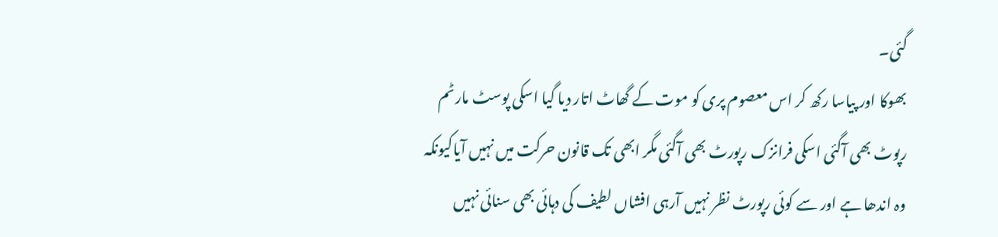گئی۔
بھوکا اور پیاسا رکھ کر اس معصوم پری کو موت کے گھاٹ اتار دیا گیا اسکی پوسٹ مارٹم رپوٹ بھی آگئی اسکی فرانزک رپورٹ بھی آگئی مگر ابھی تک قانون حرکت میں نہیں آیاکیونکہ وہ اندھا ہے اور سے کوئی رپورٹ نظر نہیں آرہی افشاں لطیف کی دہائی بھی سنائی نہیں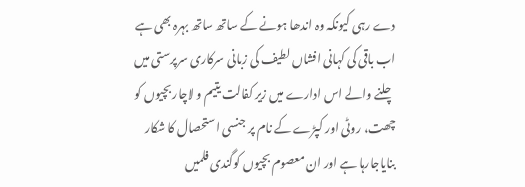دے رہی کیونکہ وہ اندھا ہونے کے ساتھ ساتھ بہرہ بھی ہے اب باقی کی کہانی افشاں لطیف کی زبانی سرکاری سرپرستی میں چلنے والے اس ادارے میں زیر کفالت یتیم و لاچار بچیوں کو چھت، روٹی اور کپڑے کے نام پر جنسی استحصال کا شکار بنایاجارہا ہے اور ان معصوم بچیوں کوگندی فلمیں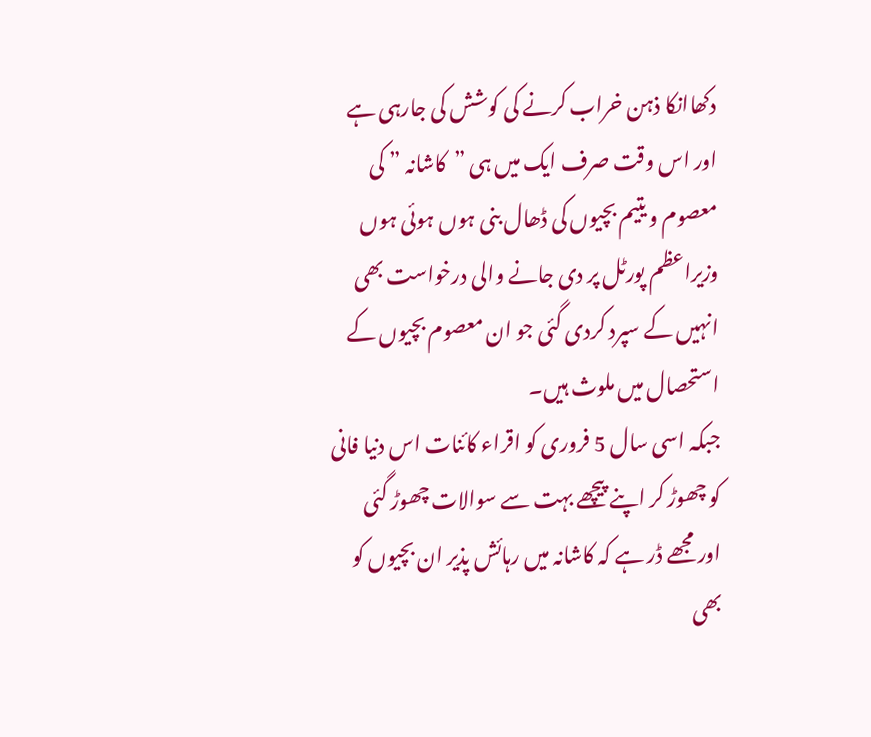دکھاانکا ذہن خراب کرنے کی کوشش کی جارہی ہے اور اس وقت صرف ایک میں ہی ”کاشانہ ” کی معصوم و یتیم بچیوں کی ڈھال بنی ہوں ہوئی ہوں وزیراعظم پورٹل پر دی جانے والی درخواست بھی انہیں کے سپرد کردی گئی جو ان معصوم بچیوں کے استحصال میں ملوث ہیں۔
جبکہ اسی سال 5 فروری کو اقراء کائنات اس دنیا فانی کو چھوڑ کر اپنے پیچھے بہت سے سوالات چھوڑ گئی اور مجھے ڈر ہے کہ کاشانہ میں رہائش پذیر ان بچیوں کو بھی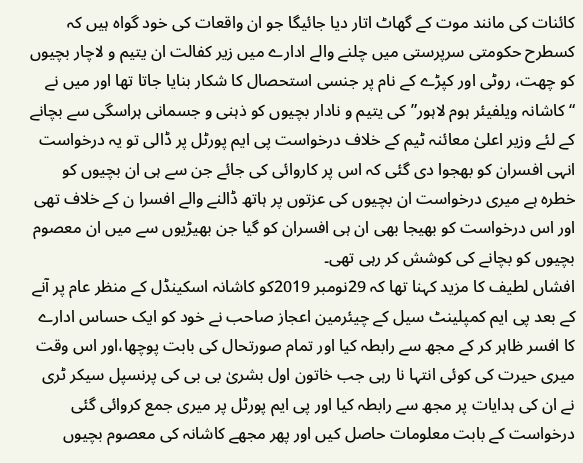کائنات کی مانند موت کے گھاٹ اتار دیا جائیگا جو ان واقعات کی خود گواہ ہیں کہ کسطرح حکومتی سرپرستی میں چلنے والے ادارے میں زیر کفالت ان یتیم و لاچار بچیوں کو چھت، روٹی اور کپڑے کے نام پر جنسی استحصال کا شکار بنایا جاتا تھا اور میں نے “کاشانہ ویلفیئر ہوم لاہور”کی یتیم و نادار بچیوں کو ذہنی و جسمانی ہراسگی سے بچانے کے لئے وزیر اعلیٰ معائنہ ٹیم کے خلاف درخواست پی ایم پورٹل پر ڈالی تو یہ درخواست انہی افسران کو بھجوا دی گئی کہ اس پر کاروائی کی جائے جن سے ہی ان بچیوں کو خطرہ ہے میری درخواست ان بچیوں کی عزتوں پر ہاتھ ڈالنے والے افسرا ن کے خلاف تھی اور اس درخواست کو بھیجا بھی ان ہی افسران کو گیا جن بھیڑیوں سے میں ان معصوم بچیوں کو بچانے کی کوشش کر رہی تھی۔
افشاں لطیف کا مزید کہنا تھا کہ 29نومبر 2019کو کاشانہ اسکینڈل کے منظر عام پر آنے کے بعد پی ایم کمپلینٹ سیل کے چیئرمین اعجاز صاحب نے خود کو ایک حساس ادارے کا افسر ظاہر کر کے مجھ سے رابطہ کیا اور تمام صورتحال کی بابت پوچھا،اور اس وقت میری حیرت کی کوئی انتہا نا رہی جب خاتون اول بشریٰ بی بی کی پرنسپل سیکر ٹری نے ان کی ہدایات پر مجھ سے رابطہ کیا اور پی ایم پورٹل پر میری جمع کروائی گئی درخواست کے بابت معلومات حاصل کیں اور پھر مجھے کاشانہ کی معصوم بچیوں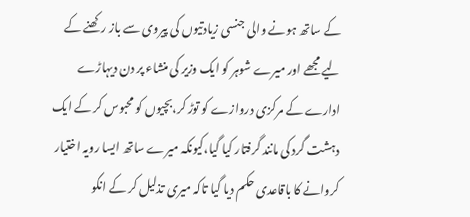کے ساتھ ہونے والی جنسی زیادتیوں کی پیروی سے باز رکھنے کے لیے مجھے اور میرے شوہر کو ایک وزیر کی منشاء پر دن دیہاڑے ادارے کے مرکزی دروازے کو توڑ کر،بچیوں کو محبوس کر کے ایک دہشت گرد کی مانند گرفتار کیا گیا،کیونکہ میرے ساتھ ایسا رویہ اختیار کروانے کا باقاعدی حکم دیا گیا تاکہ میری تذلیل کر کے انکو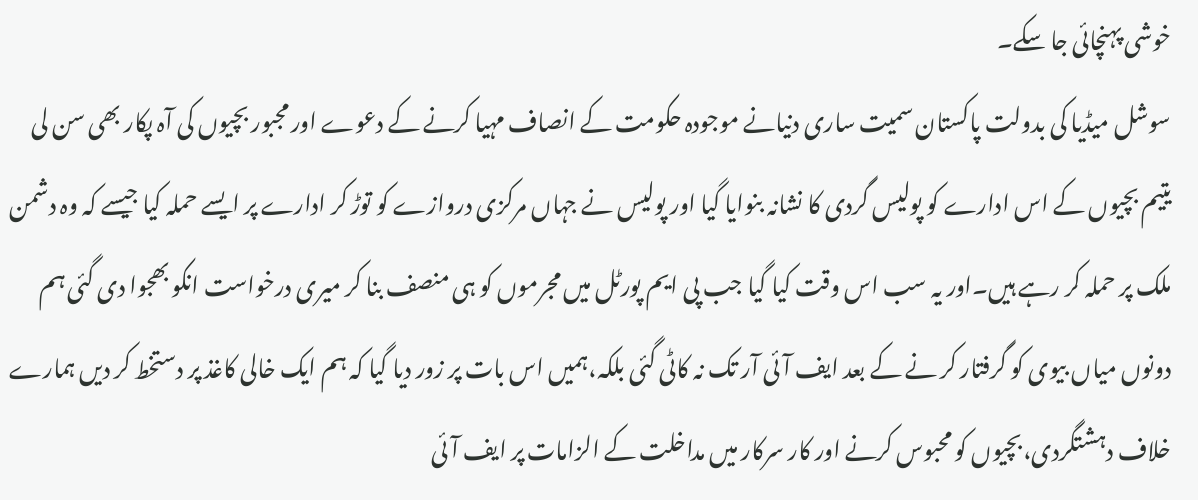خوشی پہنچائی جا سکے۔
سوشل میڈیا کی بدولت پاکستان سمیت ساری دنیانے موجودہ حکومت کے انصاف مہیا کرنے کے دعوے اور مجبور بچیوں کی آہ پکار بھی سن لی یتیم بچیوں کے اس ادارے کو پولیس گردی کا نشانہ بنوایا گیا اور پولیس نے جہاں مرکزی دروازے کو توڑ کر ادارے پر ایسے حملہ کیا جیسے کہ وہ دشمن ملک پر حملہ کر رہے ہیں۔اور یہ سب اس وقت کیا گیا جب پی ایم پورٹل میں مجرموں کو ہی منصف بنا کر میری درخواست انکو بھجوا دی گئی ہم دونوں میاں بیوی کو گرفتار کر نے کے بعد ایف آئی آر تک نہ کاٹی گئی بلکہ،ہمیں اس بات پر زور دیا گیا کہ ہم ایک خالی کاغذ پر دستخط کر دیں ہمارے خلاف دہشتگردی،بچیوں کو محبوس کرنے اور کار سرکار میں مداخلت کے الزامات پر ایف آئی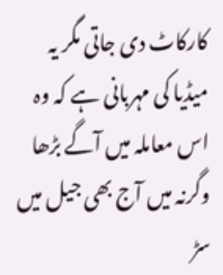کارکاٹ دی جاتی مگر یہ میڈیا کی مہربانی ہے کہ وہ اس معاملہ میں آگے بڑھا وگرنہ میں آج بھی جیل میں سڑ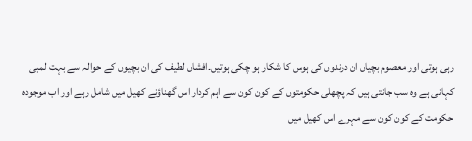رہی ہوتی اور معصوم بچیاں ان درندوں کی ہوس کا شکار ہو چکی ہوتیں۔افشاں لطیف کی ان بچیوں کے حوالہ سے بہت لمبی کہانی ہے وہ سب جانتی ہیں کہ پچھلی حکومتوں کے کون کون سے اہم کردار اس گھناؤنے کھیل میں شامل رہے اور اب موجودہ حکومت کے کون کون سے مہرے اس کھیل میں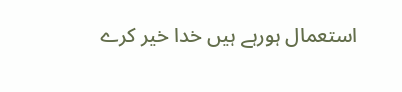استعمال ہورہے ہیں خدا خیر کرے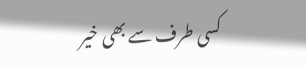کسی طرف سے بھی خیر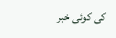کی کوئی خبر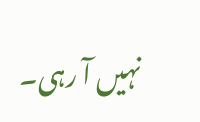نہیں آ رہی۔